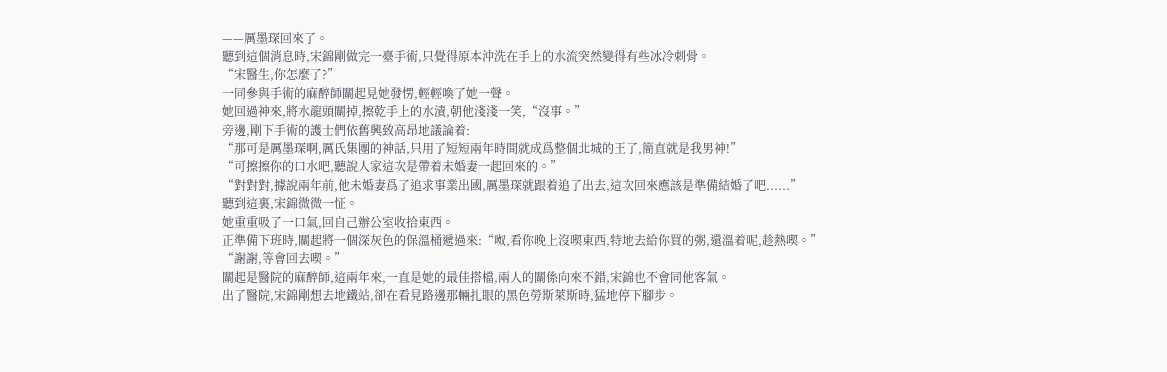——厲墨琛回來了。
聽到這個消息時,宋錦剛做完一臺手術,只覺得原本沖洗在手上的水流突然變得有些冰冷刺骨。
“宋醫生,你怎麼了?”
一同參與手術的麻醉師關起見她發愣,輕輕喚了她一聲。
她回過神來,將水龍頭關掉,擦乾手上的水漬,朝他淺淺一笑,“沒事。”
旁邊,剛下手術的護士們依舊興致高昂地議論着:
“那可是厲墨琛啊,厲氏集團的神話,只用了短短兩年時間就成爲整個北城的王了,簡直就是我男神!”
“可擦擦你的口水吧,聽說人家這次是帶着未婚妻一起回來的。”
“對對對,據說兩年前,他未婚妻爲了追求事業出國,厲墨琛就跟着追了出去,這次回來應該是準備結婚了吧......”
聽到這裏,宋錦微微一怔。
她重重吸了一口氣,回自己辦公室收拾東西。
正準備下班時,關起將一個深灰色的保溫桶遞過來:“呶,看你晚上沒喫東西,特地去給你買的粥,還溫着呢,趁熱喫。”
“謝謝,等會回去喫。”
關起是醫院的麻醉師,這兩年來,一直是她的最佳搭檔,兩人的關係向來不錯,宋錦也不會同他客氣。
出了醫院,宋錦剛想去地鐵站,卻在看見路邊那輛扎眼的黑色勞斯萊斯時,猛地停下腳步。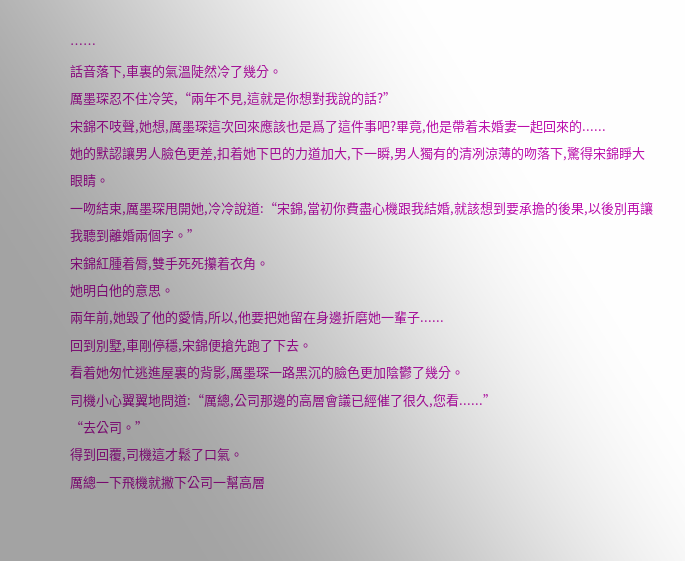……
話音落下,車裏的氣溫陡然冷了幾分。
厲墨琛忍不住冷笑,“兩年不見,這就是你想對我說的話?”
宋錦不吱聲,她想,厲墨琛這次回來應該也是爲了這件事吧?畢竟,他是帶着未婚妻一起回來的......
她的默認讓男人臉色更差,扣着她下巴的力道加大,下一瞬,男人獨有的清冽涼薄的吻落下,驚得宋錦睜大眼睛。
一吻結束,厲墨琛甩開她,冷冷說道:“宋錦,當初你費盡心機跟我結婚,就該想到要承擔的後果,以後別再讓我聽到離婚兩個字。”
宋錦紅腫着脣,雙手死死攥着衣角。
她明白他的意思。
兩年前,她毀了他的愛情,所以,他要把她留在身邊折磨她一輩子......
回到別墅,車剛停穩,宋錦便搶先跑了下去。
看着她匆忙逃進屋裏的背影,厲墨琛一路黑沉的臉色更加陰鬱了幾分。
司機小心翼翼地問道:“厲總,公司那邊的高層會議已經催了很久,您看......”
“去公司。”
得到回覆,司機這才鬆了口氣。
厲總一下飛機就撇下公司一幫高層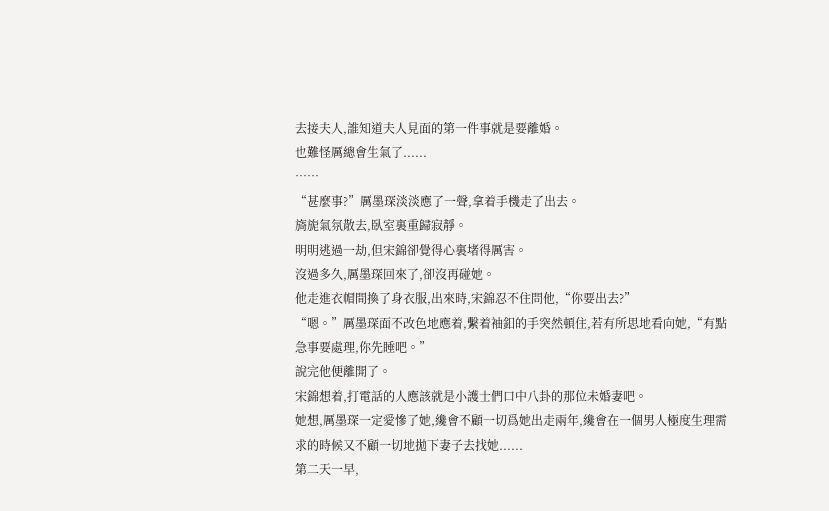去接夫人,誰知道夫人見面的第一件事就是要離婚。
也難怪厲總會生氣了......
……
“甚麼事?”厲墨琛淡淡應了一聲,拿着手機走了出去。
旖旎氣氛散去,臥室裏重歸寂靜。
明明逃過一劫,但宋錦卻覺得心裏堵得厲害。
沒過多久,厲墨琛回來了,卻沒再碰她。
他走進衣帽間換了身衣服,出來時,宋錦忍不住問他,“你要出去?”
“嗯。”厲墨琛面不改色地應着,繫着袖釦的手突然頓住,若有所思地看向她,“有點急事要處理,你先睡吧。”
說完他便離開了。
宋錦想着,打電話的人應該就是小護士們口中八卦的那位未婚妻吧。
她想,厲墨琛一定愛慘了她,纔會不顧一切爲她出走兩年,纔會在一個男人極度生理需求的時候又不顧一切地拋下妻子去找她......
第二天一早,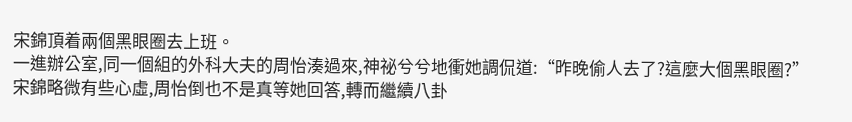宋錦頂着兩個黑眼圈去上班。
一進辦公室,同一個組的外科大夫的周怡湊過來,神祕兮兮地衝她調侃道:“昨晚偷人去了?這麼大個黑眼圈?”
宋錦略微有些心虛,周怡倒也不是真等她回答,轉而繼續八卦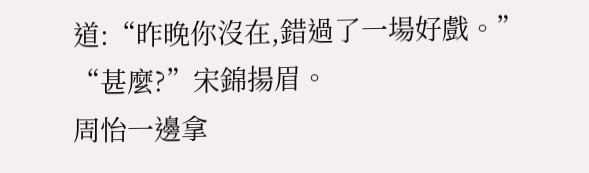道:“昨晚你沒在,錯過了一場好戲。”
“甚麼?”宋錦揚眉。
周怡一邊拿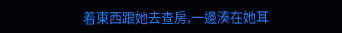着東西跟她去查房,一邊湊在她耳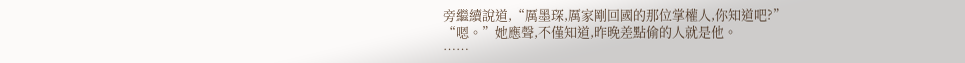旁繼續說道,“厲墨琛,厲家剛回國的那位掌權人,你知道吧?”
“嗯。”她應聲,不僅知道,昨晚差點偷的人就是他。
……